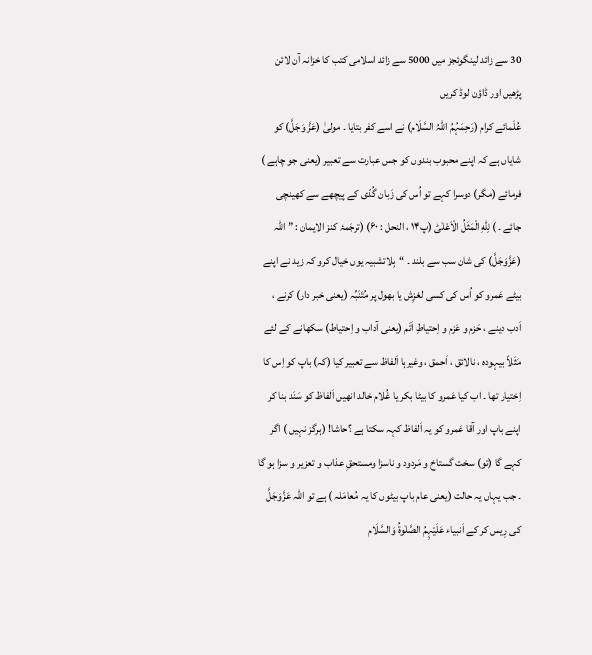30 سے زائد لینگوئجز میں 5000 سے زائد اسلامی کتب کا خزانہ آن لائن پڑھیں اور ڈاؤن لوڈ کریں
عُلَمائے کرام (رَحِمَہُمُ اللّٰہُ السَّلَام) نے اسے کفر بتایا ۔ مولیٰ (عَزَّ وَجَلَّ) کو شایاں ہے کہ اپنے محبوب بندوں کو جس عبارت سے تعبیر (یعنی جو چاہے ) فرمائے (مگر) دوسرا کہے تو اُس کی زَبان گُدّی کے پیچھے سے کھینچی جائے ۔ ) لِلّٰهِ الْمَثَلُ الْاَعْلٰىؕ (پ۱۴ ، النحل : ۶۰) (ترجَمۂ کنز الایمان : ” اللہ (عَزَّوَجَلَّ) کی شان سب سے بلند ۔ “بِلاتشبیہ یوں خیال کرو کہ زید نے اپنے بیٹے عَمرو کو اُس کی کسی لغزِش یا بھول پر مُتَنَبِّہ (یعنی خبر دار) کرنے ، اَدب دینے ، حَزم و عَزم و اِحتیاطِ اَتَم (یعنی آداب و اِحتیاط) سکھانے کے لئے مَثَلاً بیہودہ ، نالائق ، اَحمق ، وغیرہا اَلفاظ سے تعبیر کیا (کہ) باپ کو اِس کا اِختیار تھا ۔ اب کیا عَمرو کا بیٹا بکر یا غُلام خالد انھیں اَلفاظ کو سَنَد بنا کر اپنے باپ اور آقا عَمرو کو یہ اَلفاظ کہہ سکتا ہے ؟حاشا! (ہرگز نہیں ) اگر کہے گا (تو) سخت گستاخ و مَردود و ناسزا ومستحقِ عذاب و تعزیر و سزا ہو گا ۔ جب یہاں یہ حالت (یعنی عام باپ بیٹوں کا یہ مُعامَلہ ) ہے تو اللہ عَزَّوَجَلَّ کی رِیس کر کے اَنبیاء عَلَیْہِمُ الصَّلٰوۃُ وَالسَّلَام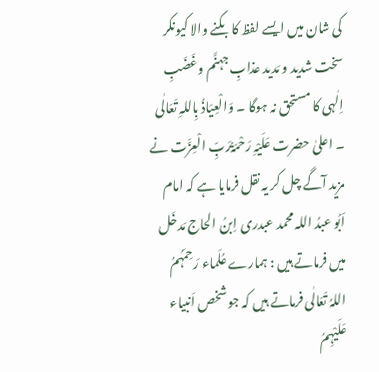کی شان میں ایسے لفظ کا بکنے والا کیونکر سخت شدید و مَدید عذابِ جہنَّم وغَضَبِ اِلٰہی کا مستحق نہ ہوگا ۔ وَالْعِیَاذُ بِاللہِ تَعَالٰی ۔ اعلیٰ حضرت عَلَیْہِ رَحْمَۃُرَبِّ الْعِزَّت نے مزید آگے چل کر یہ نقل فرمایا ہے کہ امام اَبُو عبدُ اللہ محمد عبدری اِبنُ الحاج مَدخَل میں فرماتے ہیں : ہمارے عُلَماء رَحِمَہُمُ اللہُ تَعَالٰی فرماتے ہیں کہ جو شخص اَنبیاء عَلَیْہِمُ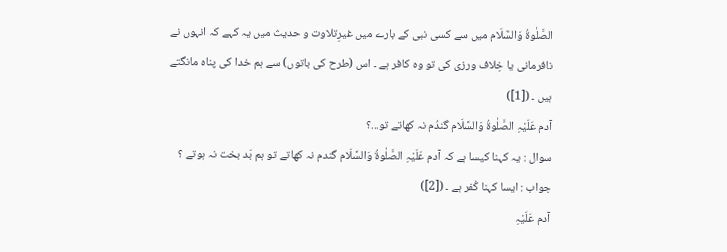الصَّلٰوۃُ وَالسَّلَام میں سے کسی نبی کے بارے میں غیرِتلاوت و حدیث میں یہ کہے کہ انہوں نے نافرمانی یا خِلاف ورزی کی تو وہ کافر ہے ۔ اس (طرح کی باتوں) سے ہم خدا کی پناہ مانگتے ہیں ۔ ([1])
آدم عَلَیْہِ الصَّلٰوۃُ وَالسَّلَام گندُم نہ کھاتے تو...؟
سوال : یہ کہنا کیسا ہے کہ آدم عَلَیْہِ الصَّلٰوۃُ وَالسَّلَام گندم نہ کھاتے تو ہم بَد بخت نہ ہوتے ؟
جواب : ایسا کہنا کُفر ہے ۔ ([2])
آدم عَلَیْہِ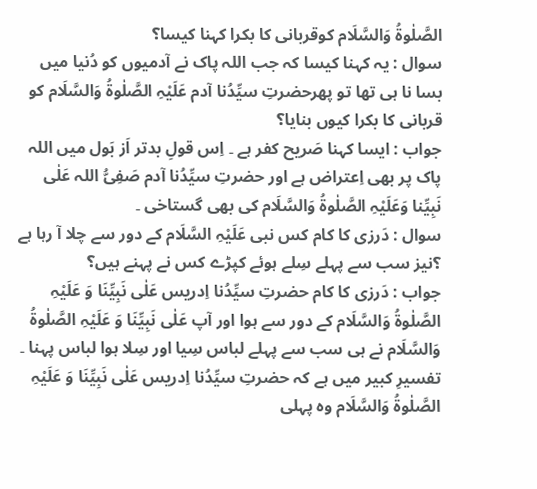الصَّلٰوۃُ وَالسَّلَام کوقربانی کا بکرا کہنا کیسا؟
سوال : یہ کہنا کیسا کہ جب اللہ پاک نے آدمیوں کو دُنیا میں بسا نا ہی تھا تو پھرحضرتِ سیِّدُنا آدم عَلَیْہِ الصَّلٰوۃُ وَالسَّلَام کو قربانی کا بکرا کیوں بنایا؟
جواب : ایسا کہنا صَریح کفر ہے ۔ اِس قولِ بدتر اَز بَول میں اللہ پاک پر بھی اِعتراض ہے اور حضرتِ سیِّدُنا آدم صَفِیُّ اللہ عَلٰی نَبِیِّنا وَعَلَیْہِ الصَّلٰوۃُ وَالسَّلَام کی بھی گستاخی ۔
سوال : دَرزی کا کام کس نبی عَلَیْہِ السَّلَام کے دور سے چلا آ رہا ہے ؟نیز سب سے پہلے سِلے ہوئے کپڑے کس نے پہنے ہیں؟
جواب : دَرزی کا کام حضرتِ سیِّدُنا اِدریس عَلٰی نَبِیِّنَا وَ عَلَیْہِ الصَّلٰوۃُ وَالسَّلَام کے دور سے ہوا اور آپ عَلٰی نَبِیِّنَا وَ عَلَیْہِ الصَّلٰوۃُ وَالسَّلَام نے ہی سب سے پہلے لباس سِیا اور سِلا ہوا لباس پہنا ۔ تفسیرِ کبیر میں ہے کہ حضرتِ سیِّدُنا اِدریس عَلٰی نَبِیِّنَا وَ عَلَیْہِ الصَّلٰوۃُ وَالسَّلَام وہ پہلی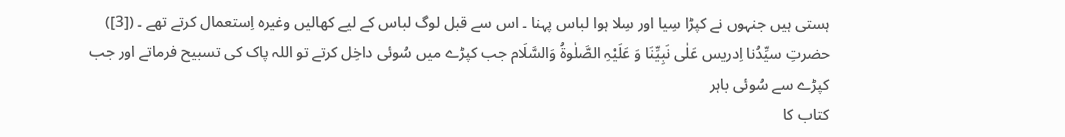ہستی ہیں جنہوں نے کپڑا سِیا اور سِلا ہوا لباس پہنا ۔ اس سے قبل لوگ لباس کے لیے کھالیں وغیرہ اِستعمال کرتے تھے ۔ ([3]) حضرتِ سیِّدُنا اِدریس عَلٰی نَبِیِّنَا وَ عَلَیْہِ الصَّلٰوۃُ وَالسَّلَام جب کپڑے میں سُوئی داخِل کرتے تو اللہ پاک کی تسبیح فرماتے اور جب کپڑے سے سُوئی باہر
کتاب کا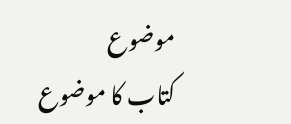موضوع
کتاب کا موضوع